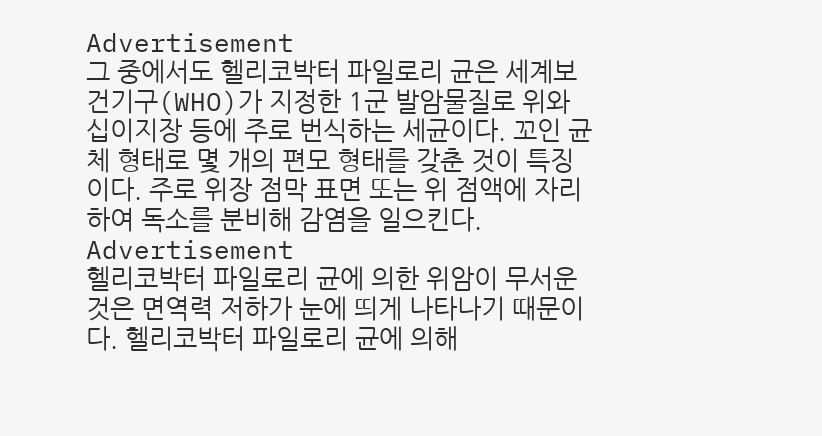Advertisement
그 중에서도 헬리코박터 파일로리 균은 세계보건기구(WHO)가 지정한 1군 발암물질로 위와 십이지장 등에 주로 번식하는 세균이다. 꼬인 균체 형태로 몇 개의 편모 형태를 갖춘 것이 특징이다. 주로 위장 점막 표면 또는 위 점액에 자리하여 독소를 분비해 감염을 일으킨다.
Advertisement
헬리코박터 파일로리 균에 의한 위암이 무서운 것은 면역력 저하가 눈에 띄게 나타나기 때문이다. 헬리코박터 파일로리 균에 의해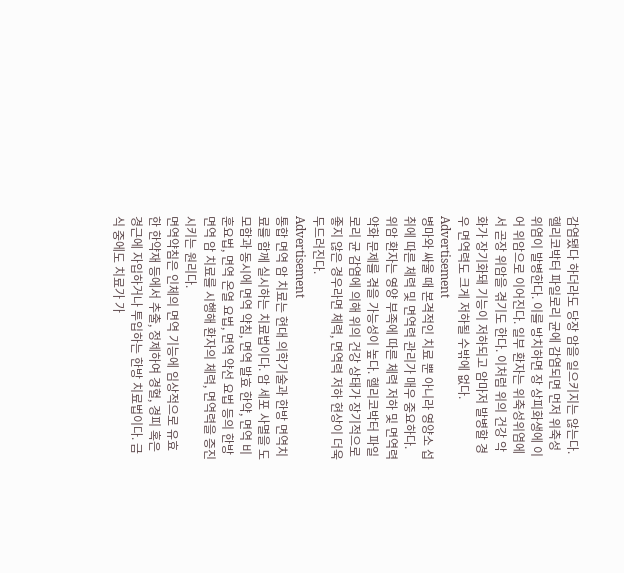감염됐다 하더라도 당장 암을 일으키지는 않는다. 헬리코박터 파일로리 균에 감염되면 먼저 위축성 위염이 발병한다. 이를 방치하면 장 상피화생에 이어 위암으로 이어진다. 일부 환자는 위축성위염에서 곧장 위암을 겪기도 한다. 이처럼 위의 건강 악화가 장기화돼 기능이 저하되고 암마저 발병할 경우 면역력도 크게 저하될 수밖에 없다.
Advertisement
병마와 싸울 때 본격적인 치료 뿐 아니라 영양소 섭취에 따른 체력 및 면역력 관리가 매우 중요하다. 위암 환자는 영양 부족에 따른 체력 저하 및 면역력 약화 문제를 겪을 가능성이 높다. 헬리코박터 파일로리 균 감염에 의해 위의 건강 상태가 장기적으로 좋지 않은 경우라면 체력, 면역력 저하 현상이 더욱 두드러진다.
Advertisement
통합 면역 암 치료는 현대 의학기술과 한방 면역치료를 함께 실시하는 치료법이다. 암 세포 사멸을 도모함과 동시에 면역 약침, 면역 발효 한약, 면역 비훈요법, 면역 온열 요법, 면역 약선 요법 등의 한방 면역 암 치료를 시행해 환자의 체력, 면역력을 증진시키는 원리다.
면역약침은 인체의 면역 기능에 임상적으로 유효한 한약재 등에서 추출, 정제하여 경혈, 경피 혹은 경근에 자입하거나 투입하는 한방 치료법이다. 금식 중에도 치료가 가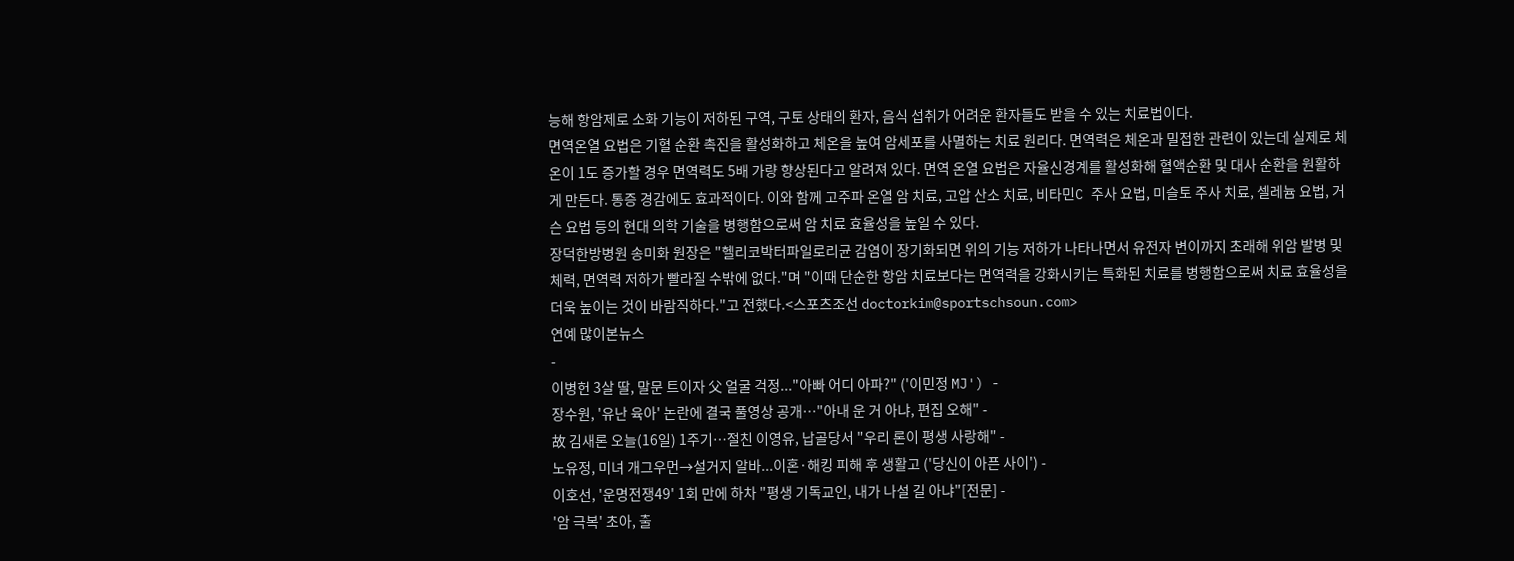능해 항암제로 소화 기능이 저하된 구역, 구토 상태의 환자, 음식 섭취가 어려운 환자들도 받을 수 있는 치료법이다.
면역온열 요법은 기혈 순환 촉진을 활성화하고 체온을 높여 암세포를 사멸하는 치료 원리다. 면역력은 체온과 밀접한 관련이 있는데 실제로 체온이 1도 증가할 경우 면역력도 5배 가량 향상된다고 알려져 있다. 면역 온열 요법은 자율신경계를 활성화해 혈액순환 및 대사 순환을 원활하게 만든다. 통증 경감에도 효과적이다. 이와 함께 고주파 온열 암 치료, 고압 산소 치료, 비타민C 주사 요법, 미슬토 주사 치료, 셀레늄 요법, 거슨 요법 등의 현대 의학 기술을 병행함으로써 암 치료 효율성을 높일 수 있다.
장덕한방병원 송미화 원장은 "헬리코박터파일로리균 감염이 장기화되면 위의 기능 저하가 나타나면서 유전자 변이까지 초래해 위암 발병 및 체력, 면역력 저하가 빨라질 수밖에 없다."며 "이때 단순한 항암 치료보다는 면역력을 강화시키는 특화된 치료를 병행함으로써 치료 효율성을 더욱 높이는 것이 바람직하다."고 전했다.<스포츠조선 doctorkim@sportschsoun.com>
연예 많이본뉴스
-
이병헌 3살 딸, 말문 트이자 父 얼굴 걱정..."아빠 어디 아파?" ('이민정 MJ') -
장수원, '유난 육아' 논란에 결국 풀영상 공개…"아내 운 거 아냐, 편집 오해" -
故 김새론 오늘(16일) 1주기…절친 이영유, 납골당서 "우리 론이 평생 사랑해" -
노유정, 미녀 개그우먼→설거지 알바...이혼·해킹 피해 후 생활고 ('당신이 아픈 사이') -
이호선, '운명전쟁49' 1회 만에 하차 "평생 기독교인, 내가 나설 길 아냐"[전문] -
'암 극복' 초아, 출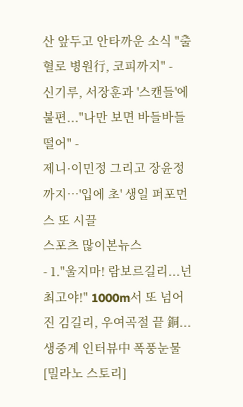산 앞두고 안타까운 소식 "출혈로 병원行, 코피까지" -
신기루, 서장훈과 '스캔들'에 불편..."나만 보면 바들바들 떨어" -
제니·이민정 그리고 장윤정까지…'입에 초' 생일 퍼포먼스 또 시끌
스포츠 많이본뉴스
- 1."울지마! 람보르길리...넌 최고야!" 1000m서 또 넘어진 김길리, 우여곡절 끝 銅...생중계 인터뷰中 폭풍눈물[밀라노 스토리]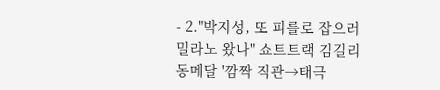- 2."박지성, 또 피를로 잡으러 밀라노 왔나" 쇼트트랙 김길리 동메달 '깜짝 직관→태극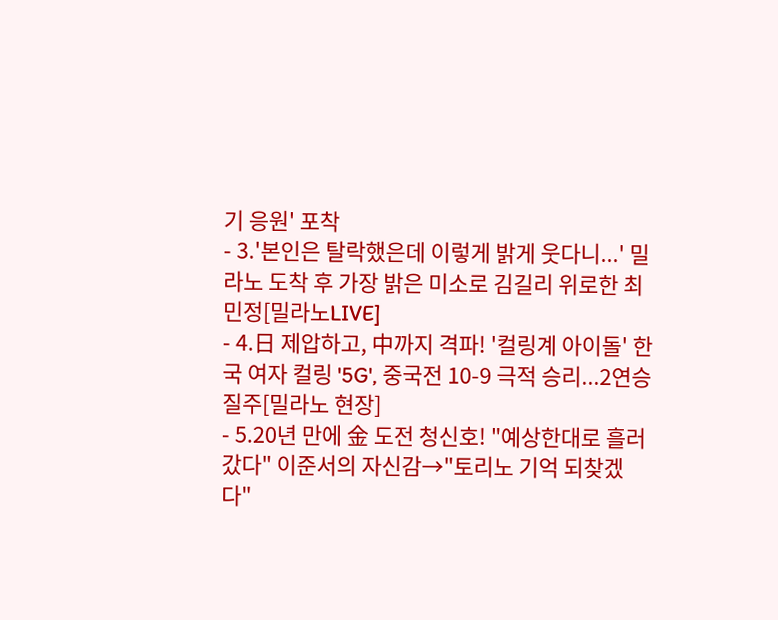기 응원' 포착
- 3.'본인은 탈락했은데 이렇게 밝게 웃다니...' 밀라노 도착 후 가장 밝은 미소로 김길리 위로한 최민정[밀라노LIVE]
- 4.日 제압하고, 中까지 격파! '컬링계 아이돌' 한국 여자 컬링 '5G', 중국전 10-9 극적 승리...2연승 질주[밀라노 현장]
- 5.20년 만에 金 도전 청신호! "예상한대로 흘러갔다" 이준서의 자신감→"토리노 기억 되찾겠다"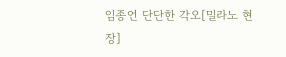임종언 단단한 각오[밀라노 현장]